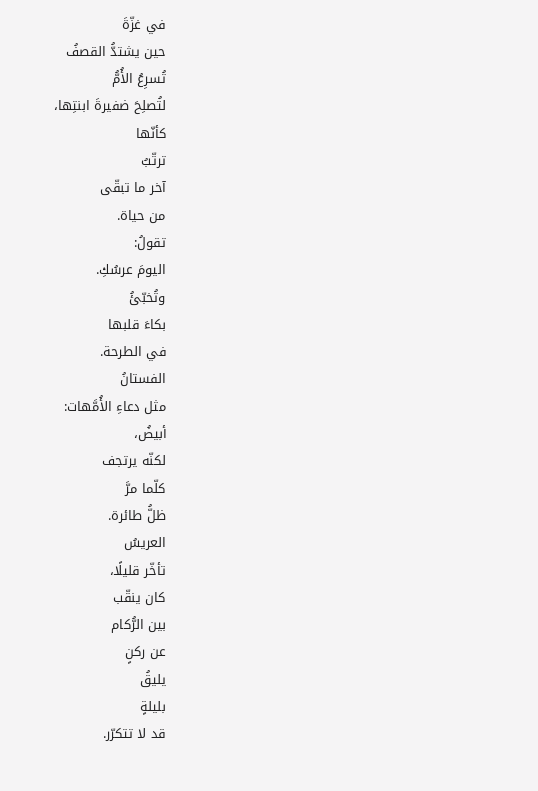في غزّةَ
حين يشتدُّ القصفُ
تُسرِعُ الأُمُّ
لتُصلِحَ ضفيرةَ ابنتِها،
كأنّها
ترتّبُ
آخر ما تبقّى
من حياة.
تقولُ:
اليومَ عرسُكِ.
وتُخبّئُ
بكاءَ قلبها
في الطرحة.
الفستانُ
مثل دعاءِ الأُمَّهات:
أبيضُ،
لكنّه يرتجف
كلّما مرَّ
ظلُّ طائرة.
العريسُ
تأخّر قليلًا،
كان ينقّب
بين الرُّكام
عن ركنٍ
يليقُ
بليلةٍ
قد لا تتكرّر.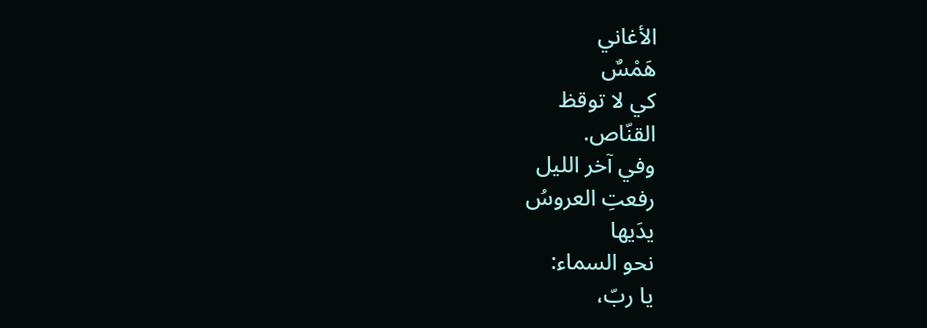الأغاني
هَمْسٌ
كي لا توقظ
القنّاص.
وفي آخر الليل
رفعتِ العروسُ
يدَيها
نحو السماء:
يا ربّ،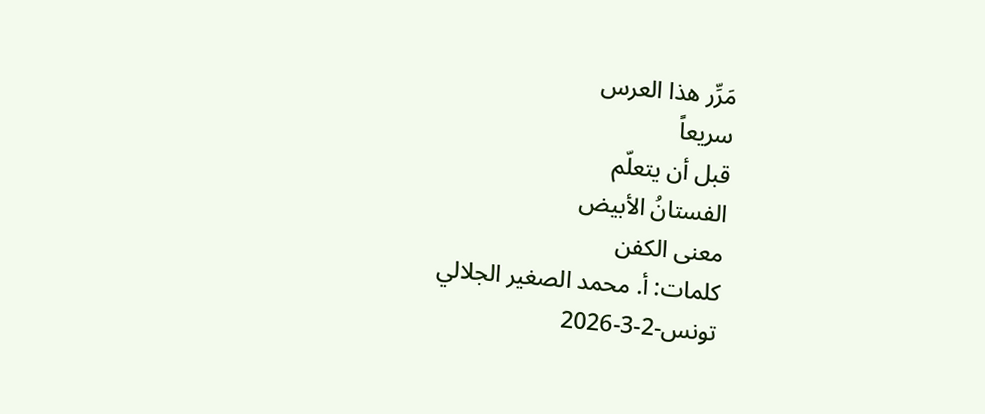مَرِّر هذا العرس
سريعاً
قبل أن يتعلّم
الفستانُ الأبيض
معنى الكفن
كلمات: أ. محمد الصغير الجلالي
تونس-2-3-2026